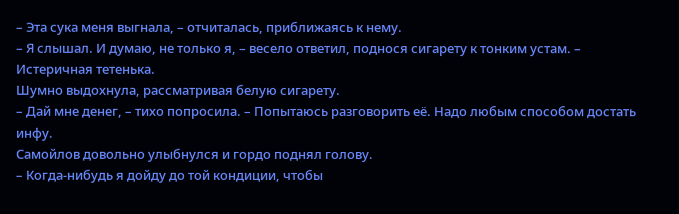– Эта сука меня выгнала, – отчиталась, приближаясь к нему.
– Я слышал. И думаю, не только я, – весело ответил, поднося сигарету к тонким устам. – Истеричная тетенька.
Шумно выдохнула, рассматривая белую сигарету.
– Дай мне денег, – тихо попросила. – Попытаюсь разговорить её. Надо любым способом достать инфу.
Самойлов довольно улыбнулся и гордо поднял голову.
– Когда-нибудь я дойду до той кондиции, чтобы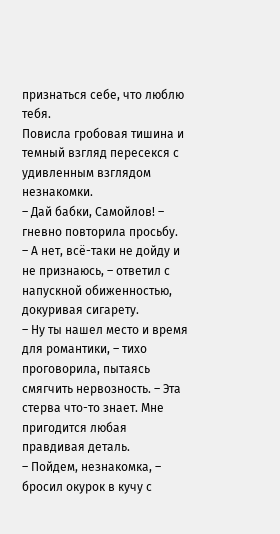признаться себе, что люблю тебя.
Повисла гробовая тишина и темный взгляд пересекся с удивленным взглядом незнакомки.
– Дай бабки, Самойлов! – гневно повторила просьбу.
– А нет, всё-таки не дойду и не признаюсь, – ответил с напускной обиженностью, докуривая сигарету.
– Ну ты нашел место и время для романтики, – тихо проговорила, пытаясь смягчить нервозность. – Эта стерва что-то знает. Мне пригодится любая правдивая деталь.
– Пойдем, незнакомка, – бросил окурок в кучу с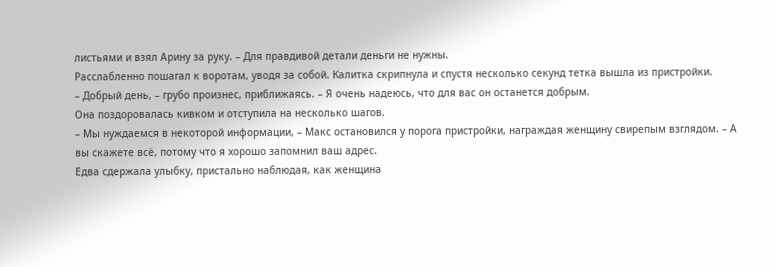листьями и взял Арину за руку. – Для правдивой детали деньги не нужны.
Расслабленно пошагал к воротам, уводя за собой. Калитка скрипнула и спустя несколько секунд тетка вышла из пристройки.
– Добрый день, – грубо произнес, приближаясь. – Я очень надеюсь, что для вас он останется добрым.
Она поздоровалась кивком и отступила на несколько шагов.
– Мы нуждаемся в некоторой информации, – Макс остановился у порога пристройки, награждая женщину свирепым взглядом. – А вы скажете всё, потому что я хорошо запомнил ваш адрес.
Едва сдержала улыбку, пристально наблюдая, как женщина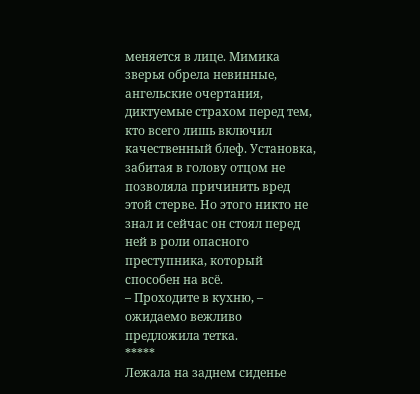меняется в лице. Мимика зверья обрела невинные, ангельские очертания, диктуемые страхом перед тем, кто всего лишь включил качественный блеф. Установка, забитая в голову отцом не позволяла причинить вред этой стерве. Но этого никто не знал и сейчас он стоял перед ней в роли опасного преступника, который способен на всё.
– Проходите в кухню, – ожидаемо вежливо предложила тетка.
*****
Лежала на заднем сиденье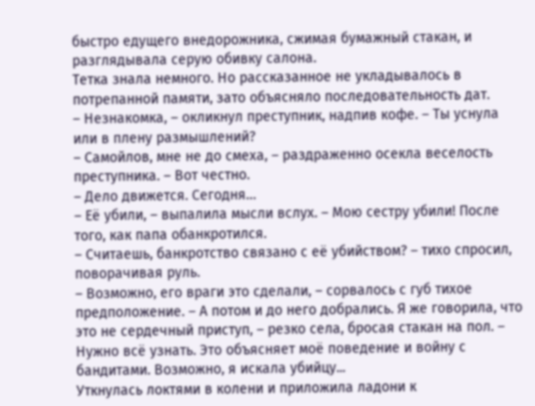быстро едущего внедорожника, сжимая бумажный стакан, и разглядывала серую обивку салона.
Тетка знала немного. Но рассказанное не укладывалось в потрепанной памяти, зато объясняло последовательность дат.
– Незнакомка, – окликнул преступник, надпив кофе. – Ты уснула или в плену размышлений?
– Самойлов, мне не до смеха, – раздраженно осекла веселость преступника. – Вот честно.
– Дело движется. Сегодня…
– Её убили, – выпалила мысли вслух. – Мою сестру убили! После того, как папа обанкротился.
– Считаешь, банкротство связано с её убийством? – тихо спросил, поворачивая руль.
– Возможно, его враги это сделали, – сорвалось с губ тихое предположение. – А потом и до него добрались. Я же говорила, что это не сердечный приступ, – резко села, бросая стакан на пол. – Нужно всё узнать. Это объясняет моё поведение и войну с бандитами. Возможно, я искала убийцу...
Уткнулась локтями в колени и приложила ладони к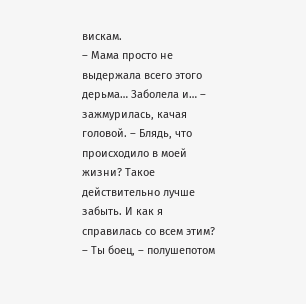вискам.
– Мама просто не выдержала всего этого дерьма… Заболела и… – зажмурилась, качая головой. – Блядь, что происходило в моей жизни? Такое действительно лучше забыть. И как я справилась со всем этим?
– Ты боец, – полушепотом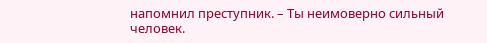напомнил преступник. – Ты неимоверно сильный человек.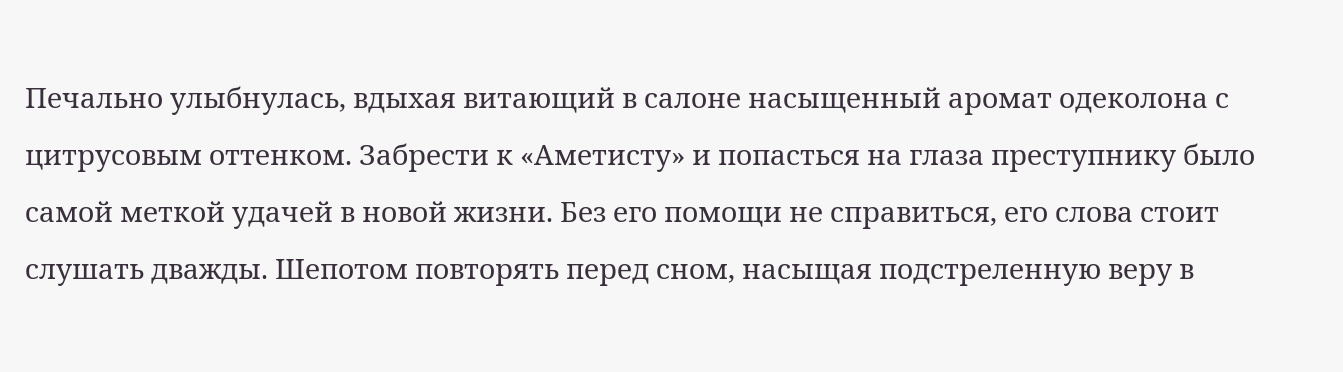Печально улыбнулась, вдыхая витающий в салоне насыщенный аромат одеколона с цитрусовым оттенком. Забрести к «Аметисту» и попасться на глаза преступнику было самой меткой удачей в новой жизни. Без его помощи не справиться, его слова стоит слушать дважды. Шепотом повторять перед сном, насыщая подстреленную веру в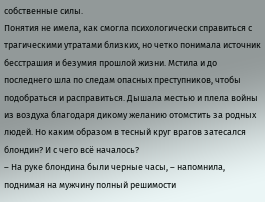собственные силы.
Понятия не имела, как смогла психологически справиться с трагическими утратами близких, но четко понимала источник бесстрашия и безумия прошлой жизни. Мстила и до последнего шла по следам опасных преступников, чтобы подобраться и расправиться. Дышала местью и плела войны из воздуха благодаря дикому желанию отомстить за родных людей. Но каким образом в тесный круг врагов затесался блондин? И с чего всё началось?
– На руке блондина были черные часы, – напомнила, поднимая на мужчину полный решимости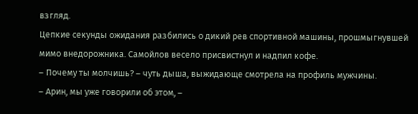взгляд.
Цепкие секунды ожидания разбились о дикий рев спортивной машины, прошмыгнувшей мимо внедорожника. Самойлов весело присвистнул и надпил кофе.
– Почему ты молчишь? – чуть дыша, выжидающе смотрела на профиль мужчины.
– Арин, мы уже говорили об этом, –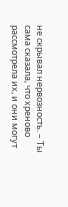не скрывал нервозность. – Ты сама сказала, что хреново рассмотрела их, и они могут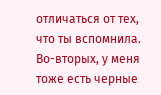отличаться от тех, что ты вспомнила. Во-вторых, у меня тоже есть черные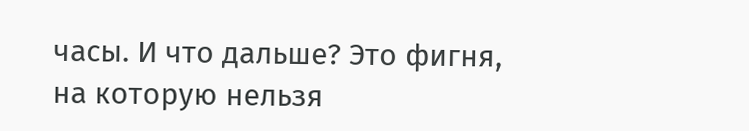часы. И что дальше? Это фигня, на которую нельзя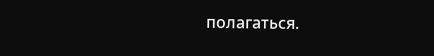полагаться.